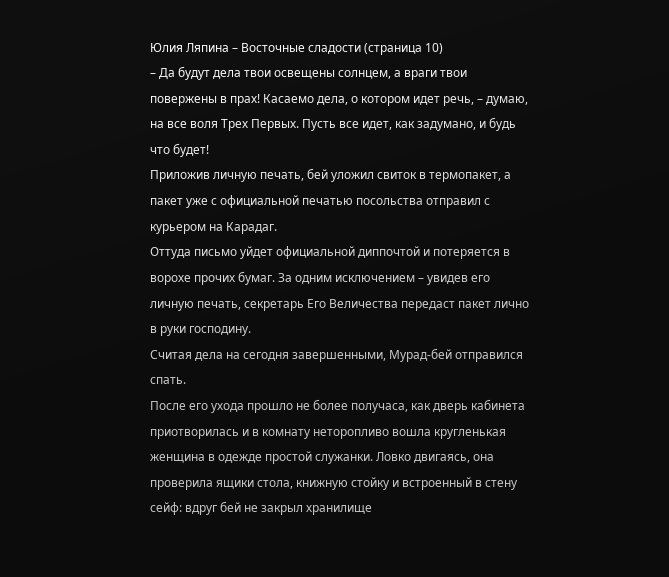Юлия Ляпина – Восточные сладости (страница 10)
– Да будут дела твои освещены солнцем, а враги твои повержены в прах! Касаемо дела, о котором идет речь, – думаю, на все воля Трех Первых. Пусть все идет, как задумано, и будь что будет!
Приложив личную печать, бей уложил свиток в термопакет, а пакет уже с официальной печатью посольства отправил с курьером на Карадаг.
Оттуда письмо уйдет официальной диппочтой и потеряется в ворохе прочих бумаг. За одним исключением – увидев его личную печать, секретарь Его Величества передаст пакет лично в руки господину.
Считая дела на сегодня завершенными, Мурад-бей отправился спать.
После его ухода прошло не более получаса, как дверь кабинета приотворилась и в комнату неторопливо вошла кругленькая женщина в одежде простой служанки. Ловко двигаясь, она проверила ящики стола, книжную стойку и встроенный в стену сейф: вдруг бей не закрыл хранилище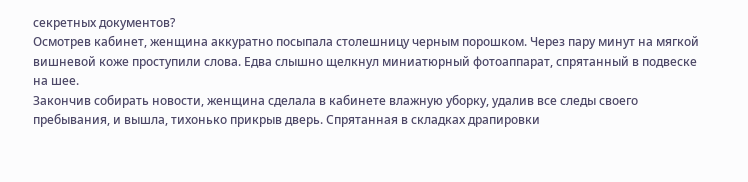секретных документов?
Осмотрев кабинет, женщина аккуратно посыпала столешницу черным порошком. Через пару минут на мягкой вишневой коже проступили слова. Едва слышно щелкнул миниатюрный фотоаппарат, спрятанный в подвеске на шее.
Закончив собирать новости, женщина сделала в кабинете влажную уборку, удалив все следы своего пребывания, и вышла, тихонько прикрыв дверь. Спрятанная в складках драпировки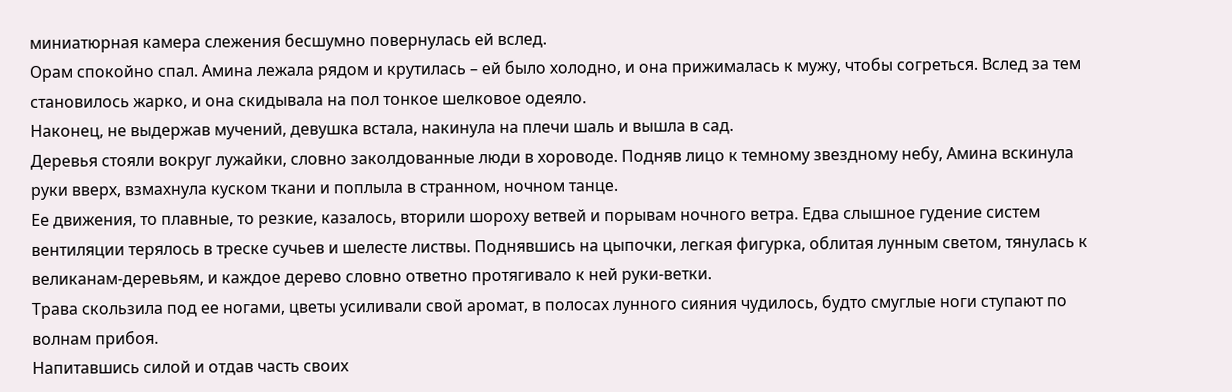миниатюрная камера слежения бесшумно повернулась ей вслед.
Орам спокойно спал. Амина лежала рядом и крутилась – ей было холодно, и она прижималась к мужу, чтобы согреться. Вслед за тем становилось жарко, и она скидывала на пол тонкое шелковое одеяло.
Наконец, не выдержав мучений, девушка встала, накинула на плечи шаль и вышла в сад.
Деревья стояли вокруг лужайки, словно заколдованные люди в хороводе. Подняв лицо к темному звездному небу, Амина вскинула руки вверх, взмахнула куском ткани и поплыла в странном, ночном танце.
Ее движения, то плавные, то резкие, казалось, вторили шороху ветвей и порывам ночного ветра. Едва слышное гудение систем вентиляции терялось в треске сучьев и шелесте листвы. Поднявшись на цыпочки, легкая фигурка, облитая лунным светом, тянулась к великанам-деревьям, и каждое дерево словно ответно протягивало к ней руки-ветки.
Трава скользила под ее ногами, цветы усиливали свой аромат, в полосах лунного сияния чудилось, будто смуглые ноги ступают по волнам прибоя.
Напитавшись силой и отдав часть своих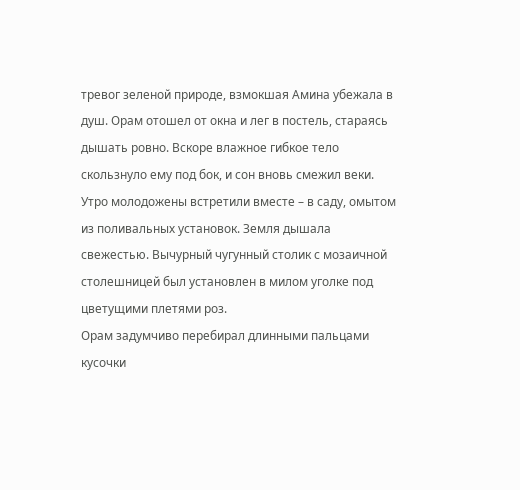тревог зеленой природе, взмокшая Амина убежала в душ. Орам отошел от окна и лег в постель, стараясь дышать ровно. Вскоре влажное гибкое тело скользнуло ему под бок, и сон вновь смежил веки.
Утро молодожены встретили вместе – в саду, омытом из поливальных установок. Земля дышала свежестью. Вычурный чугунный столик с мозаичной столешницей был установлен в милом уголке под цветущими плетями роз.
Орам задумчиво перебирал длинными пальцами кусочки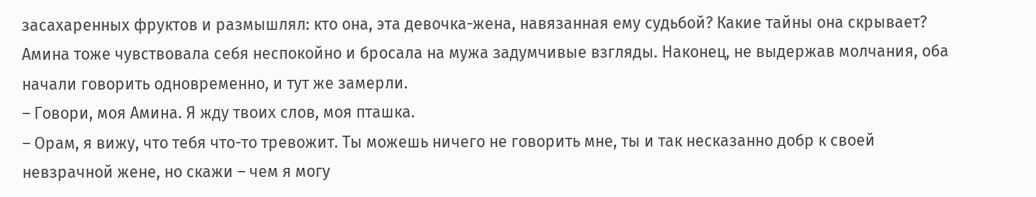засахаренных фруктов и размышлял: кто она, эта девочка-жена, навязанная ему судьбой? Какие тайны она скрывает?
Амина тоже чувствовала себя неспокойно и бросала на мужа задумчивые взгляды. Наконец, не выдержав молчания, оба начали говорить одновременно, и тут же замерли.
– Говори, моя Амина. Я жду твоих слов, моя пташка.
– Орам, я вижу, что тебя что-то тревожит. Ты можешь ничего не говорить мне, ты и так несказанно добр к своей невзрачной жене, но скажи – чем я могу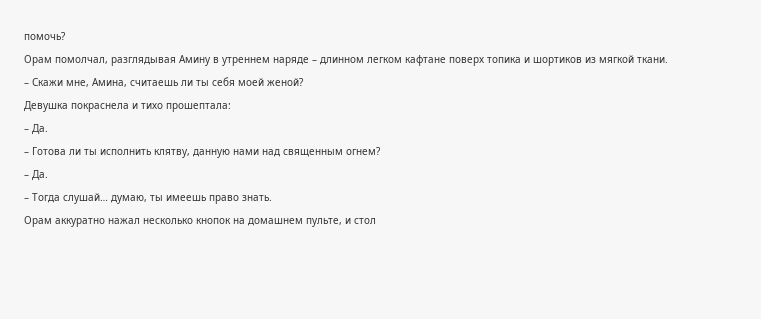помочь?
Орам помолчал, разглядывая Амину в утреннем наряде – длинном легком кафтане поверх топика и шортиков из мягкой ткани.
– Скажи мне, Амина, считаешь ли ты себя моей женой?
Девушка покраснела и тихо прошептала:
– Да.
– Готова ли ты исполнить клятву, данную нами над священным огнем?
– Да.
– Тогда слушай… думаю, ты имеешь право знать.
Орам аккуратно нажал несколько кнопок на домашнем пульте, и стол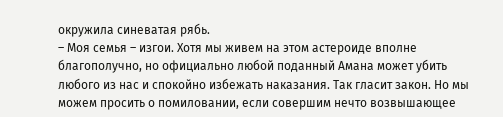окружила синеватая рябь.
– Моя семья – изгои. Хотя мы живем на этом астероиде вполне благополучно, но официально любой поданный Амана может убить любого из нас и спокойно избежать наказания. Так гласит закон. Но мы можем просить о помиловании, если совершим нечто возвышающее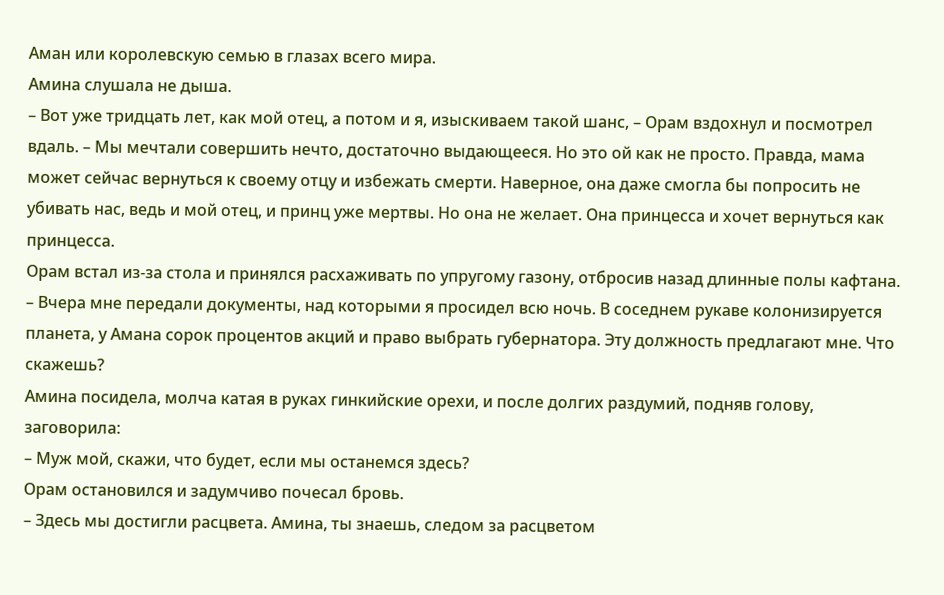Аман или королевскую семью в глазах всего мира.
Амина слушала не дыша.
– Вот уже тридцать лет, как мой отец, а потом и я, изыскиваем такой шанс, – Орам вздохнул и посмотрел вдаль. – Мы мечтали совершить нечто, достаточно выдающееся. Но это ой как не просто. Правда, мама может сейчас вернуться к своему отцу и избежать смерти. Наверное, она даже смогла бы попросить не убивать нас, ведь и мой отец, и принц уже мертвы. Но она не желает. Она принцесса и хочет вернуться как принцесса.
Орам встал из-за стола и принялся расхаживать по упругому газону, отбросив назад длинные полы кафтана.
– Вчера мне передали документы, над которыми я просидел всю ночь. В соседнем рукаве колонизируется планета, у Амана сорок процентов акций и право выбрать губернатора. Эту должность предлагают мне. Что скажешь?
Амина посидела, молча катая в руках гинкийские орехи, и после долгих раздумий, подняв голову, заговорила:
– Муж мой, скажи, что будет, если мы останемся здесь?
Орам остановился и задумчиво почесал бровь.
– Здесь мы достигли расцвета. Амина, ты знаешь, следом за расцветом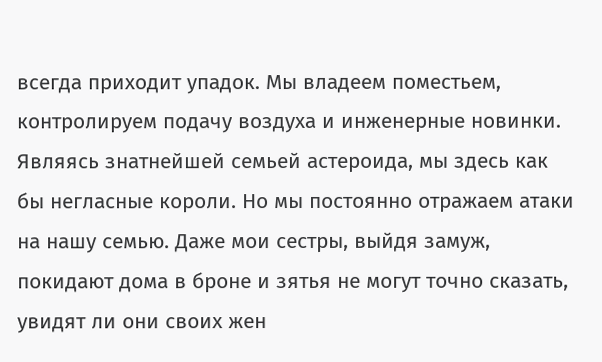всегда приходит упадок. Мы владеем поместьем, контролируем подачу воздуха и инженерные новинки. Являясь знатнейшей семьей астероида, мы здесь как бы негласные короли. Но мы постоянно отражаем атаки на нашу семью. Даже мои сестры, выйдя замуж, покидают дома в броне и зятья не могут точно сказать, увидят ли они своих жен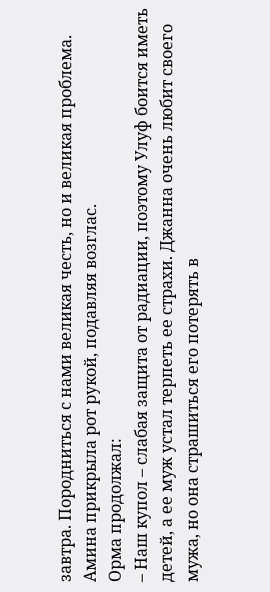завтра. Породниться с нами великая честь, но и великая проблема.
Амина прикрыла рот рукой, подавляя возглас.
Орма продолжал:
– Наш купол – слабая защита от радиации, поэтому Улуф боится иметь детей, а ее муж устал терпеть ее страхи. Джанна очень любит своего мужа, но она страшиться его потерять в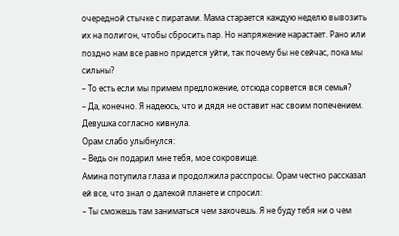очередной стычке с пиратами. Мама старается каждую неделю вывозить их на полигон, чтобы сбросить пар. Но напряжение нарастает. Рано или поздно нам все равно придется уйти, так почему бы не сейчас, пока мы сильны?
– То есть если мы примем предложение, отсюда сорвется вся семья?
– Да, конечно. Я надеюсь, что и дядя не оставит нас своим попечением.
Девушка согласно кивнула.
Орам слабо улыбнулся:
– Ведь он подарил мне тебя, мое сокровище.
Амина потупила глаза и продолжила расспросы. Орам честно рассказал ей все, что знал о далекой планете и спросил:
– Ты сможешь там заниматься чем захочешь. Я не буду тебя ни о чем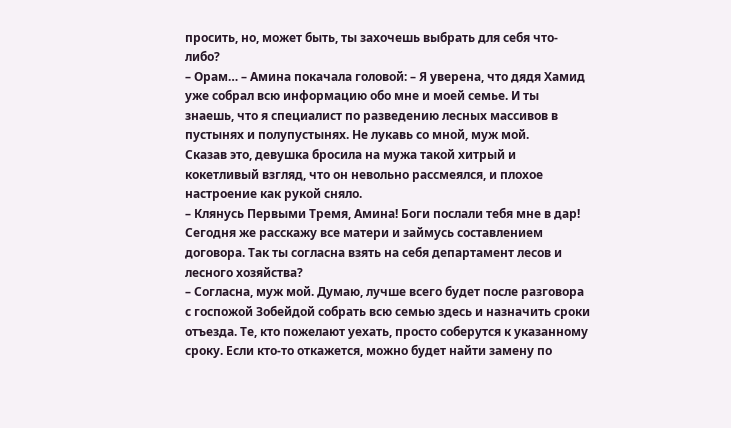просить, но, может быть, ты захочешь выбрать для себя что-либо?
– Орам… – Амина покачала головой: – Я уверена, что дядя Хамид уже собрал всю информацию обо мне и моей семье. И ты знаешь, что я специалист по разведению лесных массивов в пустынях и полупустынях. Не лукавь со мной, муж мой.
Сказав это, девушка бросила на мужа такой хитрый и кокетливый взгляд, что он невольно рассмеялся, и плохое настроение как рукой сняло.
– Клянусь Первыми Тремя, Амина! Боги послали тебя мне в дар! Сегодня же расскажу все матери и займусь составлением договора. Так ты согласна взять на себя департамент лесов и лесного хозяйства?
– Согласна, муж мой. Думаю, лучше всего будет после разговора с госпожой Зобейдой собрать всю семью здесь и назначить сроки отъезда. Те, кто пожелают уехать, просто соберутся к указанному сроку. Если кто-то откажется, можно будет найти замену по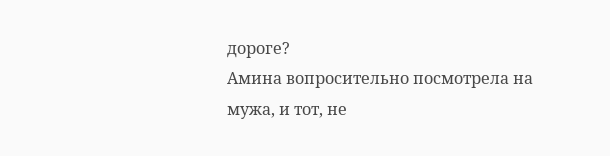дороге?
Амина вопросительно посмотрела на мужа, и тот, не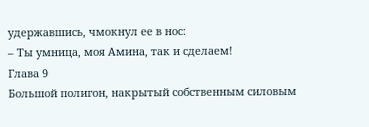удержавшись, чмокнул ее в нос:
– Ты умница, моя Амина, так и сделаем!
Глава 9
Большой полигон, накрытый собственным силовым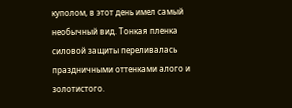куполом, в этот день имел самый необычный вид. Тонкая пленка силовой защиты переливалась праздничными оттенками алого и золотистого.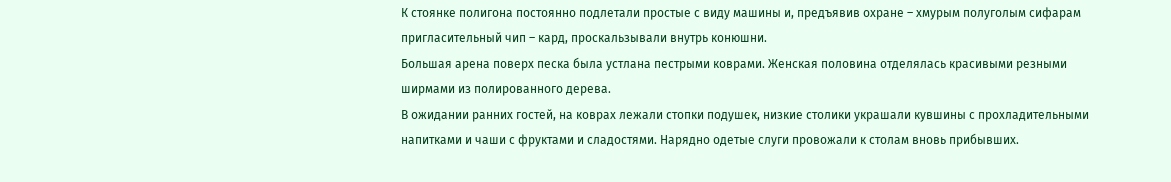К стоянке полигона постоянно подлетали простые с виду машины и, предъявив охране – хмурым полуголым сифарам пригласительный чип – кард, проскальзывали внутрь конюшни.
Большая арена поверх песка была устлана пестрыми коврами. Женская половина отделялась красивыми резными ширмами из полированного дерева.
В ожидании ранних гостей, на коврах лежали стопки подушек, низкие столики украшали кувшины с прохладительными напитками и чаши с фруктами и сладостями. Нарядно одетые слуги провожали к столам вновь прибывших.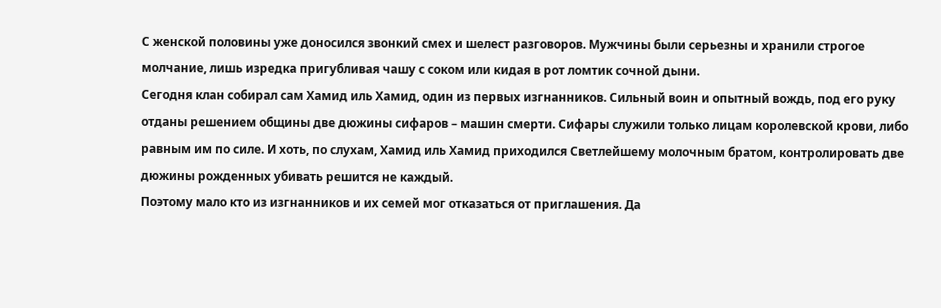С женской половины уже доносился звонкий смех и шелест разговоров. Мужчины были серьезны и хранили строгое молчание, лишь изредка пригубливая чашу с соком или кидая в рот ломтик сочной дыни.
Сегодня клан собирал сам Хамид иль Хамид, один из первых изгнанников. Сильный воин и опытный вождь, под его руку отданы решением общины две дюжины сифаров – машин смерти. Сифары служили только лицам королевской крови, либо равным им по силе. И хоть, по слухам, Хамид иль Хамид приходился Светлейшему молочным братом, контролировать две дюжины рожденных убивать решится не каждый.
Поэтому мало кто из изгнанников и их семей мог отказаться от приглашения. Да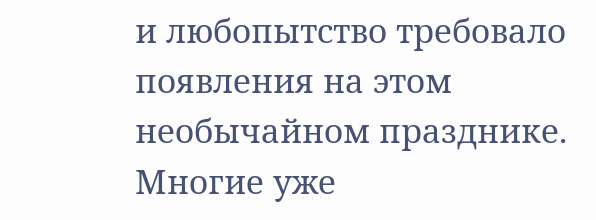и любопытство требовало появления на этом необычайном празднике. Многие уже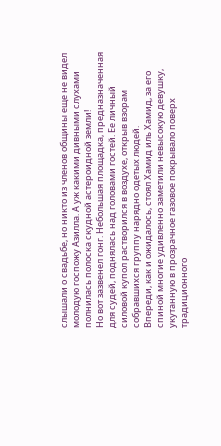слышали о свадьбе, но никто из членов общины еще не видел молодую госпожу Азилла. А уж какими дивными слухами полнилась полоска скудной астероидной земли!
Но вот зазвенел гонг. Небольшая площадка, предназначенная для судей, поднялась над головами гостей. Ее личный силовой купол растворился в воздухе, открыв взорам собравшихся группу нарядно одетых людей.
Впереди, как и ожидалось, стоял Хамид иль Хамид, за его спиной многие удивленно заметили невысокую девушку, укутанную в прозрачное газовое покрывало поверх традиционного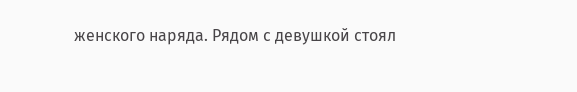женского наряда. Рядом с девушкой стоял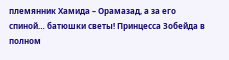племянник Хамида – Орамазад, а за его спиной… батюшки светы! Принцесса Зобейда в полном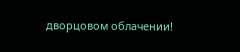дворцовом облачении!